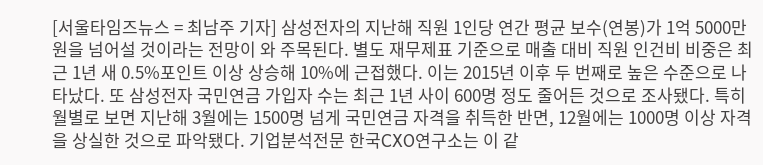[서울타임즈뉴스 = 최남주 기자] 삼성전자의 지난해 직원 1인당 연간 평균 보수(연봉)가 1억 5000만 원을 넘어설 것이라는 전망이 와 주목된다. 별도 재무제표 기준으로 매출 대비 직원 인건비 비중은 최근 1년 새 0.5%포인트 이상 상승해 10%에 근접했다. 이는 2015년 이후 두 번째로 높은 수준으로 나타났다. 또 삼성전자 국민연금 가입자 수는 최근 1년 사이 600명 정도 줄어든 것으로 조사됐다. 특히 월별로 보면 지난해 3월에는 1500명 넘게 국민연금 자격을 취득한 반면, 12월에는 1000명 이상 자격을 상실한 것으로 파악됐다. 기업분석전문 한국CXO연구소는 이 같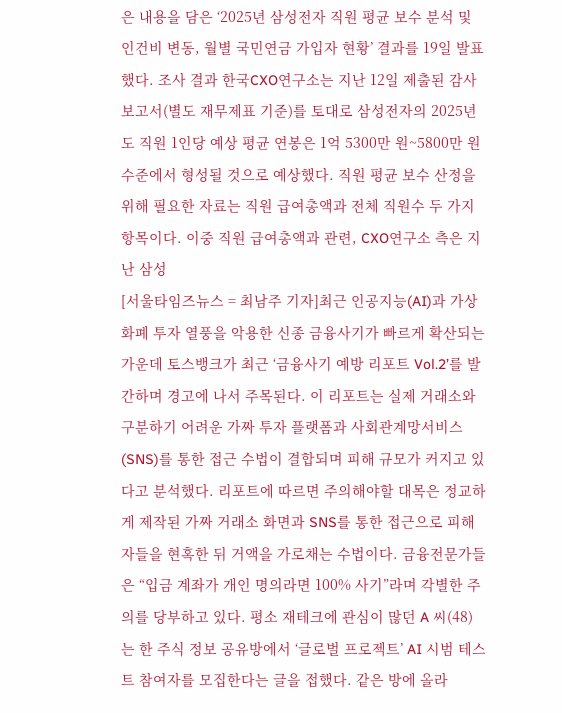은 내용을 담은 ‘2025년 삼성전자 직원 평균 보수 분석 및 인건비 변동, 월별 국민연금 가입자 현황’ 결과를 19일 발표했다. 조사 결과 한국CXO연구소는 지난 12일 제출된 감사보고서(별도 재무제표 기준)를 토대로 삼성전자의 2025년도 직원 1인당 예상 평균 연봉은 1억 5300만 원~5800만 원 수준에서 형성될 것으로 예상했다. 직원 평균 보수 산정을 위해 필요한 자료는 직원 급여총액과 전체 직원수 두 가지 항목이다. 이중 직원 급여총액과 관련, CXO연구소 측은 지난 삼성
[서울타임즈뉴스 = 최남주 기자]최근 인공지능(AI)과 가상화폐 투자 열풍을 악용한 신종 금융사기가 빠르게 확산되는 가운데 토스뱅크가 최근 ‘금융사기 예방 리포트 Vol.2’를 발간하며 경고에 나서 주목된다. 이 리포트는 실제 거래소와 구분하기 어려운 가짜 투자 플랫폼과 사회관계망서비스(SNS)를 통한 접근 수법이 결합되며 피해 규모가 커지고 있다고 분석했다. 리포트에 따르면 주의해야할 대목은 정교하게 제작된 가짜 거래소 화면과 SNS를 통한 접근으로 피해자들을 현혹한 뒤 거액을 가로채는 수법이다. 금융전문가들은 “입금 계좌가 개인 명의라면 100% 사기”라며 각별한 주의를 당부하고 있다. 평소 재테크에 관심이 많던 A 씨(48)는 한 주식 정보 공유방에서 ‘글로벌 프로젝트’ AI 시범 테스트 참여자를 모집한다는 글을 접했다. 같은 방에 올라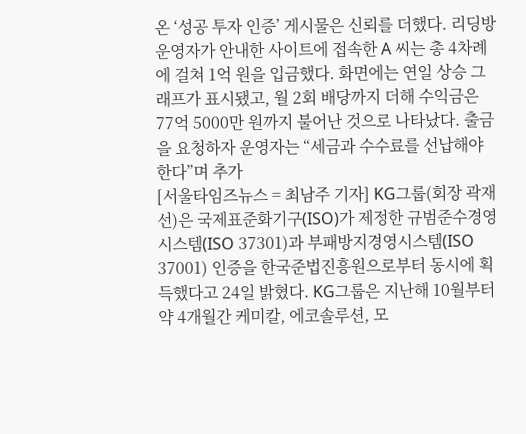온 ‘성공 투자 인증’ 게시물은 신뢰를 더했다. 리딩방 운영자가 안내한 사이트에 접속한 A 씨는 총 4차례에 걸쳐 1억 원을 입금했다. 화면에는 연일 상승 그래프가 표시됐고, 월 2회 배당까지 더해 수익금은 77억 5000만 원까지 불어난 것으로 나타났다. 출금을 요청하자 운영자는 “세금과 수수료를 선납해야 한다”며 추가
[서울타임즈뉴스 = 최남주 기자] KG그룹(회장 곽재선)은 국제표준화기구(ISO)가 제정한 규범준수경영시스템(ISO 37301)과 부패방지경영시스템(ISO 37001) 인증을 한국준법진흥원으로부터 동시에 획득했다고 24일 밝혔다. KG그룹은 지난해 10월부터 약 4개월간 케미칼, 에코솔루션, 모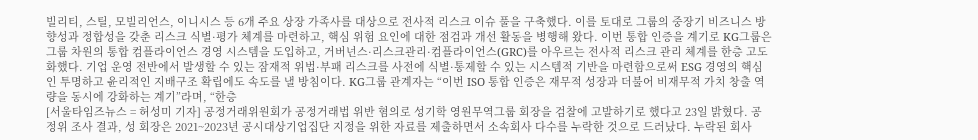빌리티, 스틸, 모빌리언스, 이니시스 등 6개 주요 상장 가족사를 대상으로 전사적 리스크 이슈 풀을 구축했다. 이를 토대로 그룹의 중장기 비즈니스 방향성과 정합성을 갖춘 리스크 식별·평가 체계를 마련하고, 핵심 위험 요인에 대한 점검과 개선 활동을 병행해 왔다. 이번 통합 인증을 계기로 KG그룹은 그룹 차원의 통합 컴플라이언스 경영 시스템을 도입하고, 거버넌스·리스크관리·컴플라이언스(GRC)를 아우르는 전사적 리스크 관리 체계를 한층 고도화했다. 기업 운영 전반에서 발생할 수 있는 잠재적 위법·부패 리스크를 사전에 식별·통제할 수 있는 시스템적 기반을 마련함으로써 ESG 경영의 핵심인 투명하고 윤리적인 지배구조 확립에도 속도를 낼 방침이다. KG그룹 관계자는 “이번 ISO 통합 인증은 재무적 성장과 더불어 비재무적 가치 창출 역량을 동시에 강화하는 계기”라며, “한층
[서울타임즈뉴스 = 허성미 기자] 공정거래위원회가 공정거래법 위반 혐의로 성기학 영원무역그룹 회장을 검찰에 고발하기로 했다고 23일 밝혔다. 공정위 조사 결과, 성 회장은 2021~2023년 공시대상기업집단 지정을 위한 자료를 제출하면서 소속회사 다수를 누락한 것으로 드러났다. 누락된 회사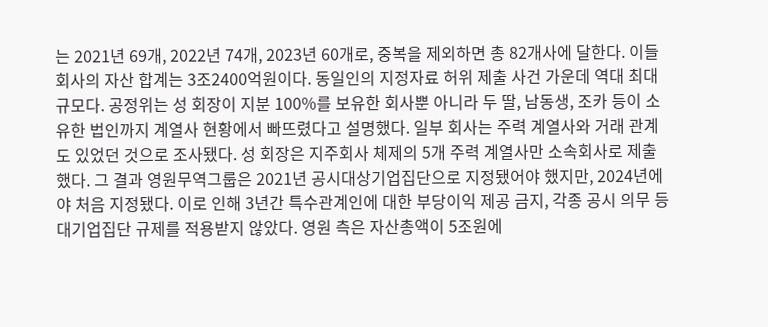는 2021년 69개, 2022년 74개, 2023년 60개로, 중복을 제외하면 총 82개사에 달한다. 이들 회사의 자산 합계는 3조2400억원이다. 동일인의 지정자료 허위 제출 사건 가운데 역대 최대 규모다. 공정위는 성 회장이 지분 100%를 보유한 회사뿐 아니라 두 딸, 남동생, 조카 등이 소유한 법인까지 계열사 현황에서 빠뜨렸다고 설명했다. 일부 회사는 주력 계열사와 거래 관계도 있었던 것으로 조사됐다. 성 회장은 지주회사 체제의 5개 주력 계열사만 소속회사로 제출했다. 그 결과 영원무역그룹은 2021년 공시대상기업집단으로 지정됐어야 했지만, 2024년에야 처음 지정됐다. 이로 인해 3년간 특수관계인에 대한 부당이익 제공 금지, 각종 공시 의무 등 대기업집단 규제를 적용받지 않았다. 영원 측은 자산총액이 5조원에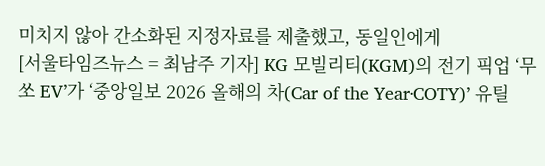미치지 않아 간소화된 지정자료를 제출했고, 동일인에게
[서울타임즈뉴스 = 최남주 기자] KG 모빌리티(KGM)의 전기 픽업 ‘무쏘 EV’가 ‘중앙일보 2026 올해의 차(Car of the Year·COTY)’ 유틸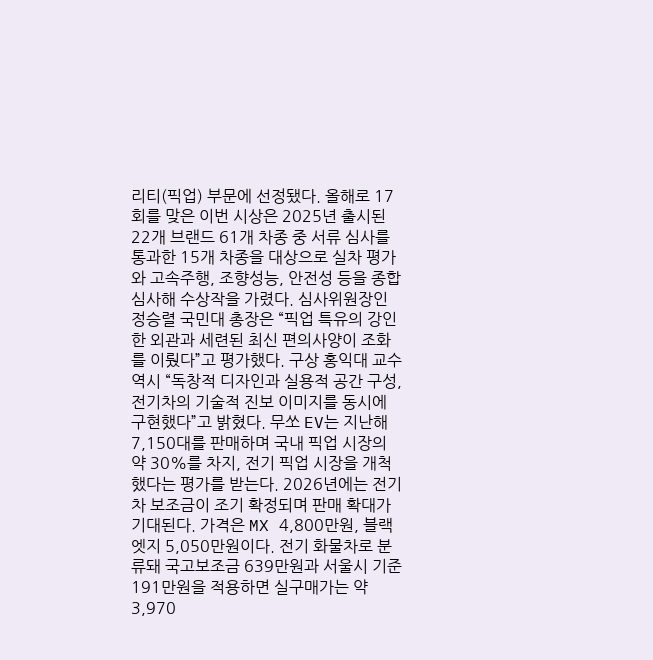리티(픽업) 부문에 선정됐다. 올해로 17회를 맞은 이번 시상은 2025년 출시된 22개 브랜드 61개 차종 중 서류 심사를 통과한 15개 차종을 대상으로 실차 평가와 고속주행, 조향성능, 안전성 등을 종합 심사해 수상작을 가렸다. 심사위원장인 정승렬 국민대 총장은 “픽업 특유의 강인한 외관과 세련된 최신 편의사양이 조화를 이뤘다”고 평가했다. 구상 홍익대 교수 역시 “독창적 디자인과 실용적 공간 구성, 전기차의 기술적 진보 이미지를 동시에 구현했다”고 밝혔다. 무쏘 EV는 지난해 7,150대를 판매하며 국내 픽업 시장의 약 30%를 차지, 전기 픽업 시장을 개척했다는 평가를 받는다. 2026년에는 전기차 보조금이 조기 확정되며 판매 확대가 기대된다. 가격은 MX 4,800만원, 블랙엣지 5,050만원이다. 전기 화물차로 분류돼 국고보조금 639만원과 서울시 기준 191만원을 적용하면 실구매가는 약 3,970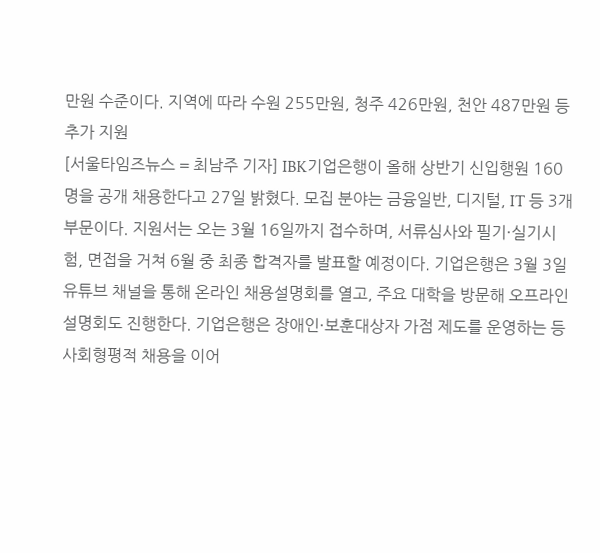만원 수준이다. 지역에 따라 수원 255만원, 청주 426만원, 천안 487만원 등 추가 지원
[서울타임즈뉴스 = 최남주 기자] IBK기업은행이 올해 상반기 신입행원 160명을 공개 채용한다고 27일 밝혔다. 모집 분야는 금융일반, 디지털, IT 등 3개 부문이다. 지원서는 오는 3월 16일까지 접수하며, 서류심사와 필기·실기시험, 면접을 거쳐 6월 중 최종 합격자를 발표할 예정이다. 기업은행은 3월 3일 유튜브 채널을 통해 온라인 채용설명회를 열고, 주요 대학을 방문해 오프라인 설명회도 진행한다. 기업은행은 장애인·보훈대상자 가점 제도를 운영하는 등 사회형평적 채용을 이어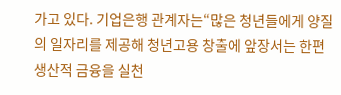가고 있다. 기업은행 관계자는“많은 청년들에게 양질의 일자리를 제공해 청년고용 창출에 앞장서는 한편 생산적 금융을 실천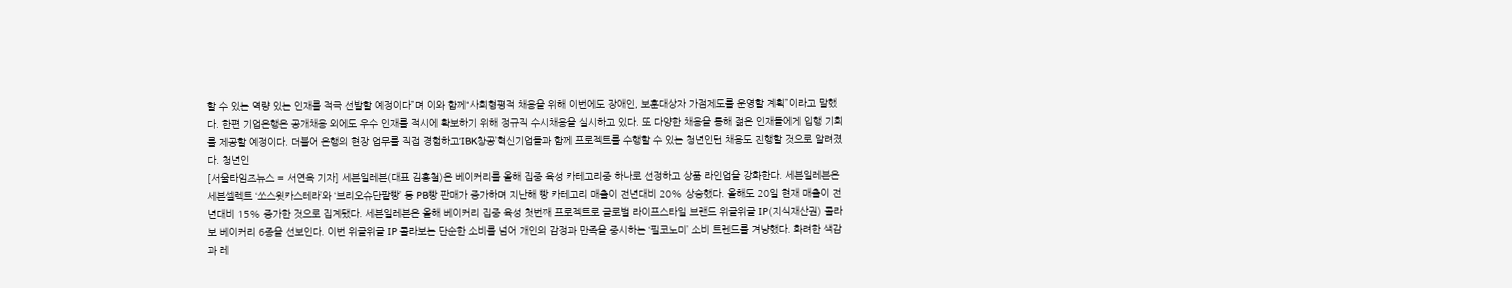할 수 있는 역량 있는 인재를 적극 선발할 예정이다”며 이와 함께“사회형평적 채용을 위해 이번에도 장애인, 보훈대상자 가점제도를 운영할 계획”이라고 말했다. 한편 기업은행은 공개채용 외에도 우수 인재를 적시에 확보하기 위해 정규직 수시채용을 실시하고 있다. 또 다양한 채용을 통해 젊은 인재들에게 입행 기회를 제공할 예정이다. 더불어 은행의 현장 업무를 직접 경험하고‘IBK창공’혁신기업들과 함께 프로젝트를 수행할 수 있는 청년인턴 채용도 진행할 것으로 알려졌다. 청년인
[서울타임즈뉴스 = 서연옥 기자] 세븐일레븐(대표 김홍철)은 베이커리를 올해 집중 육성 카테고리중 하나로 선정하고 상품 라인업을 강화한다. 세븐일레븐은 세븐셀렉트 ‘쏘스윗카스테라’와 ‘브리오슈단팥빵’ 등 PB빵 판매가 증가하며 지난해 빵 카테고리 매출이 전년대비 20% 상승했다. 올해도 20일 현재 매출이 전년대비 15% 증가한 것으로 집계됐다. 세븐일레븐은 올해 베이커리 집중 육성 첫번째 프로젝트로 글로벌 라이프스타일 브랜드 위글위글 IP(지식재산권) 콜라보 베이커리 6종을 선보인다. 이번 위글위글 IP 콜라보는 단순한 소비를 넘어 개인의 감정과 만족을 중시하는 ‘필코노미’ 소비 트렌드를 겨냥했다. 화려한 색감과 레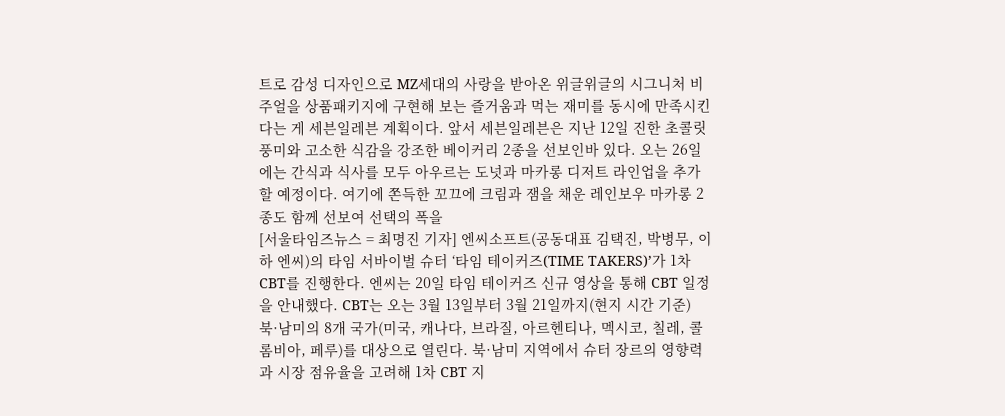트로 감성 디자인으로 MZ세대의 사랑을 받아온 위글위글의 시그니처 비주얼을 상품패키지에 구현해 보는 즐거움과 먹는 재미를 동시에 만족시킨다는 게 세븐일레븐 계획이다. 앞서 세븐일레븐은 지난 12일 진한 초콜릿 풍미와 고소한 식감을 강조한 베이커리 2종을 선보인바 있다. 오는 26일에는 간식과 식사를 모두 아우르는 도넛과 마카롱 디저트 라인업을 추가할 예정이다. 여기에 쫀득한 꼬끄에 크림과 잼을 채운 레인보우 마카롱 2종도 함께 선보여 선택의 폭을
[서울타임즈뉴스 = 최명진 기자] 엔씨소프트(공동대표 김택진, 박병무, 이하 엔씨)의 타임 서바이벌 슈터 ‘타임 테이커즈(TIME TAKERS)’가 1차 CBT를 진행한다. 엔씨는 20일 타임 테이커즈 신규 영상을 통해 CBT 일정을 안내했다. CBT는 오는 3월 13일부터 3월 21일까지(현지 시간 기준) 북·남미의 8개 국가(미국, 캐나다, 브라질, 아르헨티나, 멕시코, 칠레, 콜롬비아, 페루)를 대상으로 열린다. 북·남미 지역에서 슈터 장르의 영향력과 시장 점유율을 고려해 1차 CBT 지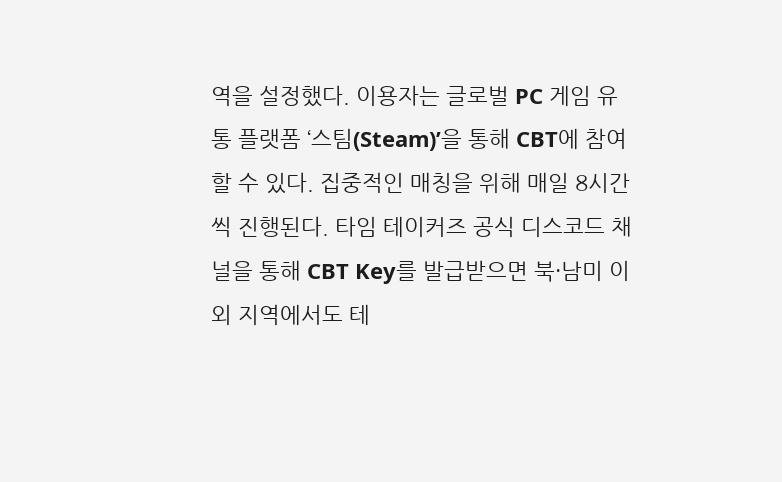역을 설정했다. 이용자는 글로벌 PC 게임 유통 플랫폼 ‘스팀(Steam)’을 통해 CBT에 참여할 수 있다. 집중적인 매칭을 위해 매일 8시간씩 진행된다. 타임 테이커즈 공식 디스코드 채널을 통해 CBT Key를 발급받으면 북·남미 이외 지역에서도 테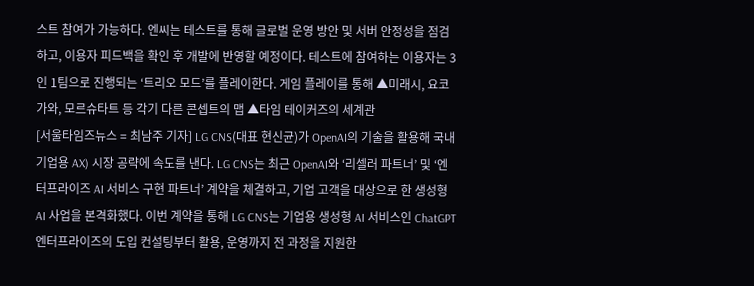스트 참여가 가능하다. 엔씨는 테스트를 통해 글로벌 운영 방안 및 서버 안정성을 점검하고, 이용자 피드백을 확인 후 개발에 반영할 예정이다. 테스트에 참여하는 이용자는 3인 1팀으로 진행되는 ‘트리오 모드’를 플레이한다. 게임 플레이를 통해 ▲미래시, 요코가와, 모르슈타트 등 각기 다른 콘셉트의 맵 ▲타임 테이커즈의 세계관
[서울타임즈뉴스 = 최남주 기자] LG CNS(대표 현신균)가 OpenAI의 기술을 활용해 국내 기업용 AX) 시장 공략에 속도를 낸다. LG CNS는 최근 OpenAI와 ‘리셀러 파트너’ 및 ‘엔터프라이즈 AI 서비스 구현 파트너’ 계약을 체결하고, 기업 고객을 대상으로 한 생성형 AI 사업을 본격화했다. 이번 계약을 통해 LG CNS는 기업용 생성형 AI 서비스인 ChatGPT 엔터프라이즈의 도입 컨설팅부터 활용, 운영까지 전 과정을 지원한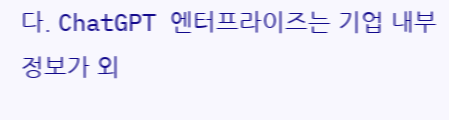다. ChatGPT 엔터프라이즈는 기업 내부 정보가 외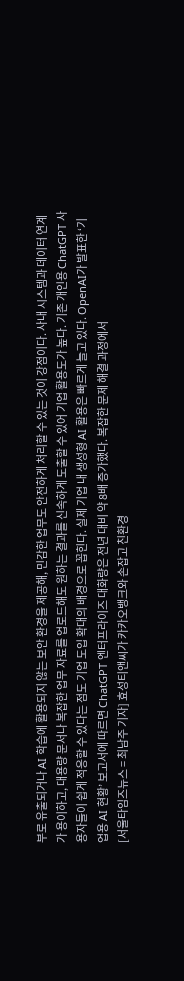부로 유출되거나 AI 학습에 활용되지 않는 보안 환경을 제공해, 민감한 업무도 안전하게 처리할 수 있는 것이 강점이다. 사내 시스템과 데이터 연계가 용이하고, 대용량 문서나 복잡한 업무 자료를 업로드해도 원하는 결과를 신속하게 도출할 수 있어 기업 활용도가 높다. 기존 개인용 ChatGPT 사용자들이 쉽게 적응할 수 있다는 점도 기업 도입 확대의 배경으로 꼽힌다. 실제 기업 내 생성형 AI 활용은 빠르게 늘고 있다. OpenAI가 발표한 ‘기업용 AI 현황’ 보고서에 따르면 ChatGPT 엔터프라이즈 대화량은 전년 대비 약 8배 증가했다. 복잡한 문제 해결 과정에서
[서울타임즈뉴스 = 최남주 기자] 효성티앤씨가 카카오뱅크와 손잡고 친환경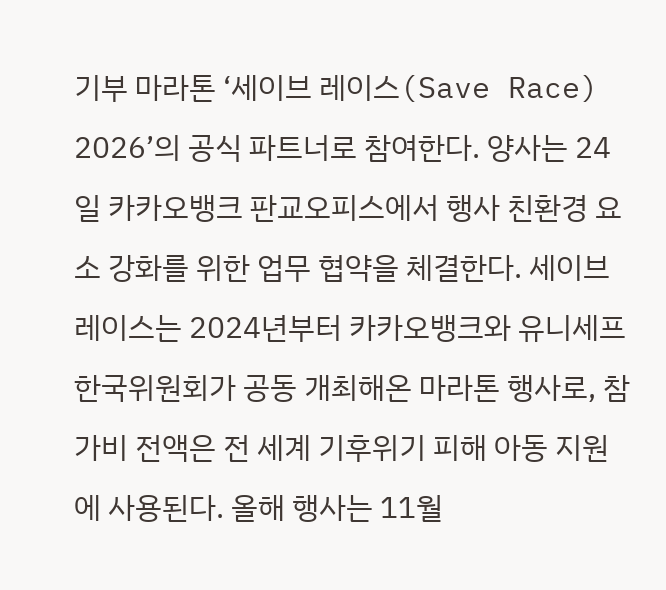기부 마라톤 ‘세이브 레이스(Save Race) 2026’의 공식 파트너로 참여한다. 양사는 24일 카카오뱅크 판교오피스에서 행사 친환경 요소 강화를 위한 업무 협약을 체결한다. 세이브 레이스는 2024년부터 카카오뱅크와 유니세프 한국위원회가 공동 개최해온 마라톤 행사로, 참가비 전액은 전 세계 기후위기 피해 아동 지원에 사용된다. 올해 행사는 11월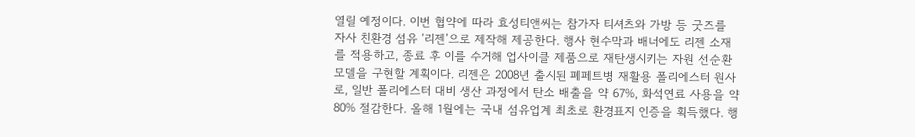열릴 예정이다. 이번 협약에 따라 효성티앤씨는 참가자 티셔츠와 가방 등 굿즈를 자사 친환경 섬유 ‘리젠’으로 제작해 제공한다. 행사 현수막과 배너에도 리젠 소재를 적용하고, 종료 후 이를 수거해 업사이클 제품으로 재탄생시키는 자원 선순환 모델을 구현할 계획이다. 리젠은 2008년 출시된 폐페트병 재활용 폴리에스터 원사로, 일반 폴리에스터 대비 생산 과정에서 탄소 배출을 약 67%, 화석연료 사용을 약 80% 절감한다. 올해 1월에는 국내 섬유업계 최초로 환경표지 인증을 획득했다. 행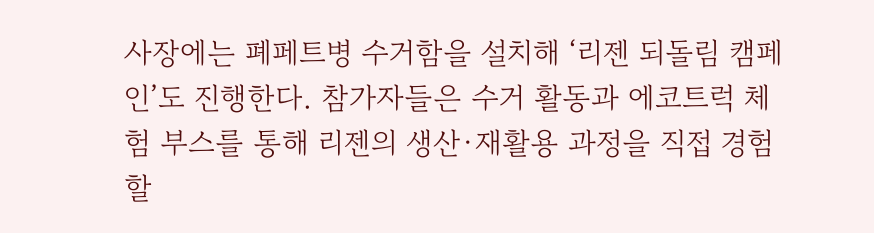사장에는 폐페트병 수거함을 설치해 ‘리젠 되돌림 캠페인’도 진행한다. 참가자들은 수거 활동과 에코트럭 체험 부스를 통해 리젠의 생산·재활용 과정을 직접 경험할